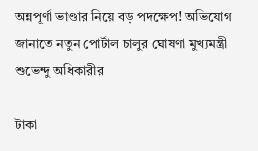অন্নপূর্ণা ভাণ্ডার নিয়ে বড় পদক্ষেপ! অভিযোগ জানাতে নতুন পোর্টাল চালুর ঘোষণা মুখ্যমন্ত্রী শুভেন্দু অধিকারীর

টাকা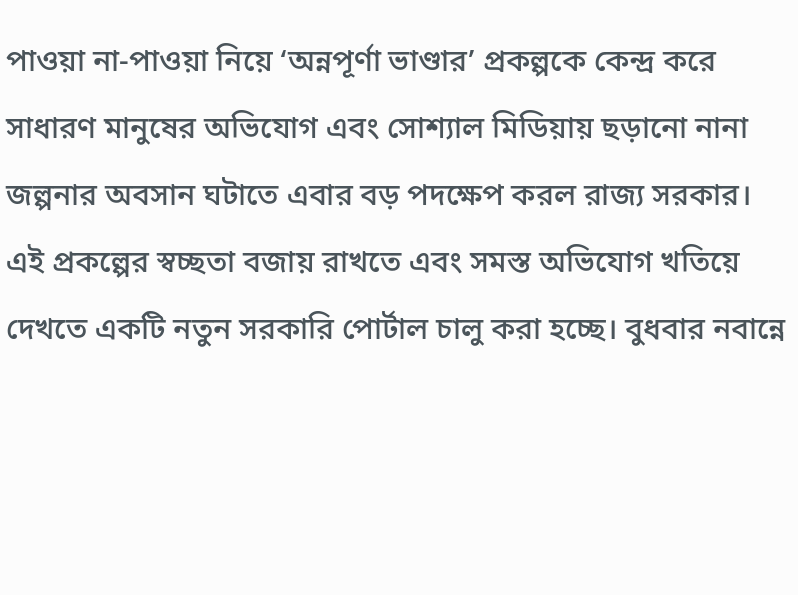পাওয়া না-পাওয়া নিয়ে ‘অন্নপূর্ণা ভাণ্ডার’ প্রকল্পকে কেন্দ্র করে সাধারণ মানুষের অভিযোগ এবং সোশ্যাল মিডিয়ায় ছড়ানো নানা জল্পনার অবসান ঘটাতে এবার বড় পদক্ষেপ করল রাজ্য সরকার। এই প্রকল্পের স্বচ্ছতা বজায় রাখতে এবং সমস্ত অভিযোগ খতিয়ে দেখতে একটি নতুন সরকারি পোর্টাল চালু করা হচ্ছে। বুধবার নবান্নে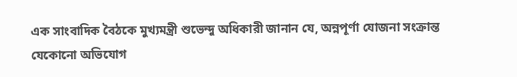এক সাংবাদিক বৈঠকে মুখ্যমন্ত্রী শুভেন্দু অধিকারী জানান যে, অন্নপূর্ণা যোজনা সংক্রান্ত যেকোনো অভিযোগ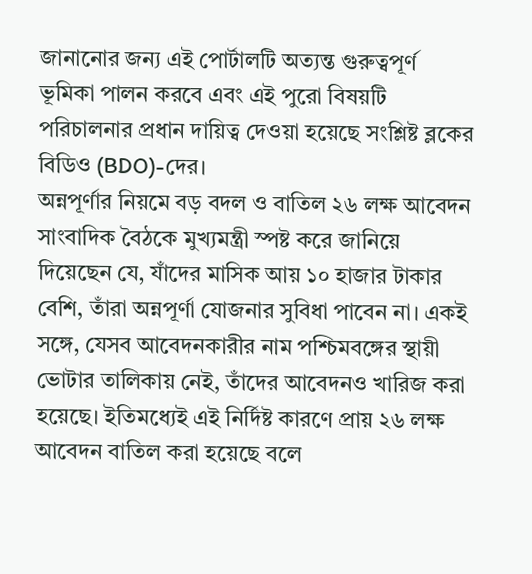জানানোর জন্য এই পোর্টালটি অত্যন্ত গুরুত্বপূর্ণ ভূমিকা পালন করবে এবং এই পুরো বিষয়টি পরিচালনার প্রধান দায়িত্ব দেওয়া হয়েছে সংশ্লিষ্ট ব্লকের বিডিও (BDO)-দের।
অন্নপূর্ণার নিয়মে বড় বদল ও বাতিল ২৬ লক্ষ আবেদন
সাংবাদিক বৈঠকে মুখ্যমন্ত্রী স্পষ্ট করে জানিয়ে দিয়েছেন যে, যাঁদের মাসিক আয় ১০ হাজার টাকার বেশি, তাঁরা অন্নপূর্ণা যোজনার সুবিধা পাবেন না। একই সঙ্গে, যেসব আবেদনকারীর নাম পশ্চিমবঙ্গের স্থায়ী ভোটার তালিকায় নেই, তাঁদের আবেদনও খারিজ করা হয়েছে। ইতিমধ্যেই এই নির্দিষ্ট কারণে প্রায় ২৬ লক্ষ আবেদন বাতিল করা হয়েছে বলে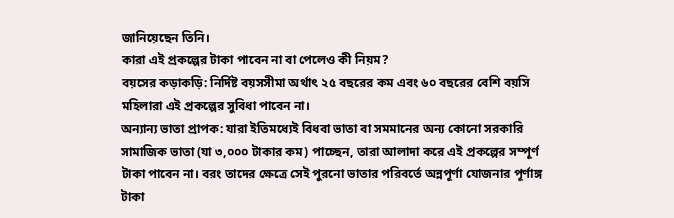জানিয়েছেন তিনি।
কারা এই প্রকল্পের টাকা পাবেন না বা পেলেও কী নিয়ম?
বয়সের কড়াকড়ি: নির্দিষ্ট বয়সসীমা অর্থাৎ ২৫ বছরের কম এবং ৬০ বছরের বেশি বয়সি মহিলারা এই প্রকল্পের সুবিধা পাবেন না।
অন্যান্য ভাতা প্রাপক: যারা ইতিমধ্যেই বিধবা ভাতা বা সমমানের অন্য কোনো সরকারি সামাজিক ভাতা (যা ৩,০০০ টাকার কম) পাচ্ছেন, তারা আলাদা করে এই প্রকল্পের সম্পূর্ণ টাকা পাবেন না। বরং তাদের ক্ষেত্রে সেই পুরনো ভাতার পরিবর্তে অন্নপূর্ণা যোজনার পূর্ণাঙ্গ টাকা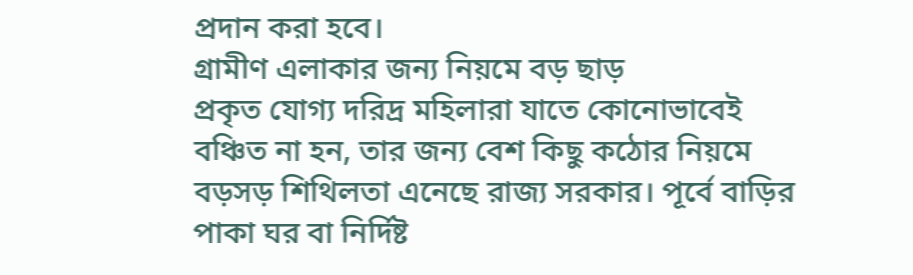প্রদান করা হবে।
গ্রামীণ এলাকার জন্য নিয়মে বড় ছাড়
প্রকৃত যোগ্য দরিদ্র মহিলারা যাতে কোনোভাবেই বঞ্চিত না হন, তার জন্য বেশ কিছু কঠোর নিয়মে বড়সড় শিথিলতা এনেছে রাজ্য সরকার। পূর্বে বাড়ির পাকা ঘর বা নির্দিষ্ট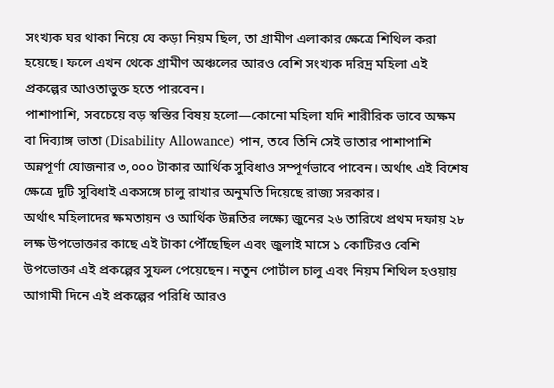সংখ্যক ঘর থাকা নিয়ে যে কড়া নিয়ম ছিল, তা গ্রামীণ এলাকার ক্ষেত্রে শিথিল করা হয়েছে। ফলে এখন থেকে গ্রামীণ অঞ্চলের আরও বেশি সংখ্যক দরিদ্র মহিলা এই প্রকল্পের আওতাভুক্ত হতে পারবেন।
পাশাপাশি, সবচেয়ে বড় স্বস্তির বিষয় হলো—কোনো মহিলা যদি শারীরিক ভাবে অক্ষম বা দিব্যাঙ্গ ভাতা (Disability Allowance) পান, তবে তিনি সেই ভাতার পাশাপাশি অন্নপূর্ণা যোজনার ৩,০০০ টাকার আর্থিক সুবিধাও সম্পূর্ণভাবে পাবেন। অর্থাৎ এই বিশেষ ক্ষেত্রে দুটি সুবিধাই একসঙ্গে চালু রাখার অনুমতি দিয়েছে রাজ্য সরকার।
অর্থাৎ মহিলাদের ক্ষমতায়ন ও আর্থিক উন্নতির লক্ষ্যে জুনের ২৬ তারিখে প্রথম দফায় ২৮ লক্ষ উপভোক্তার কাছে এই টাকা পৌঁছেছিল এবং জুলাই মাসে ১ কোটিরও বেশি উপভোক্তা এই প্রকল্পের সুফল পেয়েছেন। নতুন পোর্টাল চালু এবং নিয়ম শিথিল হওয়ায় আগামী দিনে এই প্রকল্পের পরিধি আরও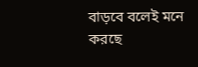বাড়বে বলেই মনে করছে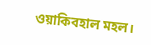ওয়াকিবহাল মহল।